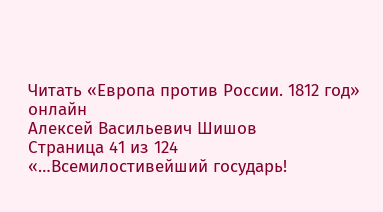Читать «Европа против России. 1812 год» онлайн
Алексей Васильевич Шишов
Страница 41 из 124
«…Всемилостивейший государь!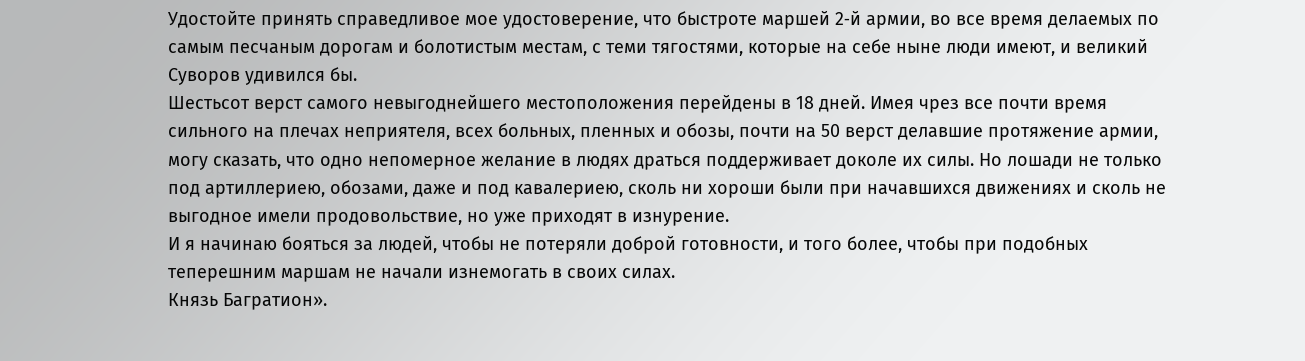Удостойте принять справедливое мое удостоверение, что быстроте маршей 2‑й армии, во все время делаемых по самым песчаным дорогам и болотистым местам, с теми тягостями, которые на себе ныне люди имеют, и великий Суворов удивился бы.
Шестьсот верст самого невыгоднейшего местоположения перейдены в 18 дней. Имея чрез все почти время сильного на плечах неприятеля, всех больных, пленных и обозы, почти на 50 верст делавшие протяжение армии, могу сказать, что одно непомерное желание в людях драться поддерживает доколе их силы. Но лошади не только под артиллериею, обозами, даже и под кавалериею, сколь ни хороши были при начавшихся движениях и сколь не выгодное имели продовольствие, но уже приходят в изнурение.
И я начинаю бояться за людей, чтобы не потеряли доброй готовности, и того более, чтобы при подобных теперешним маршам не начали изнемогать в своих силах.
Князь Багратион».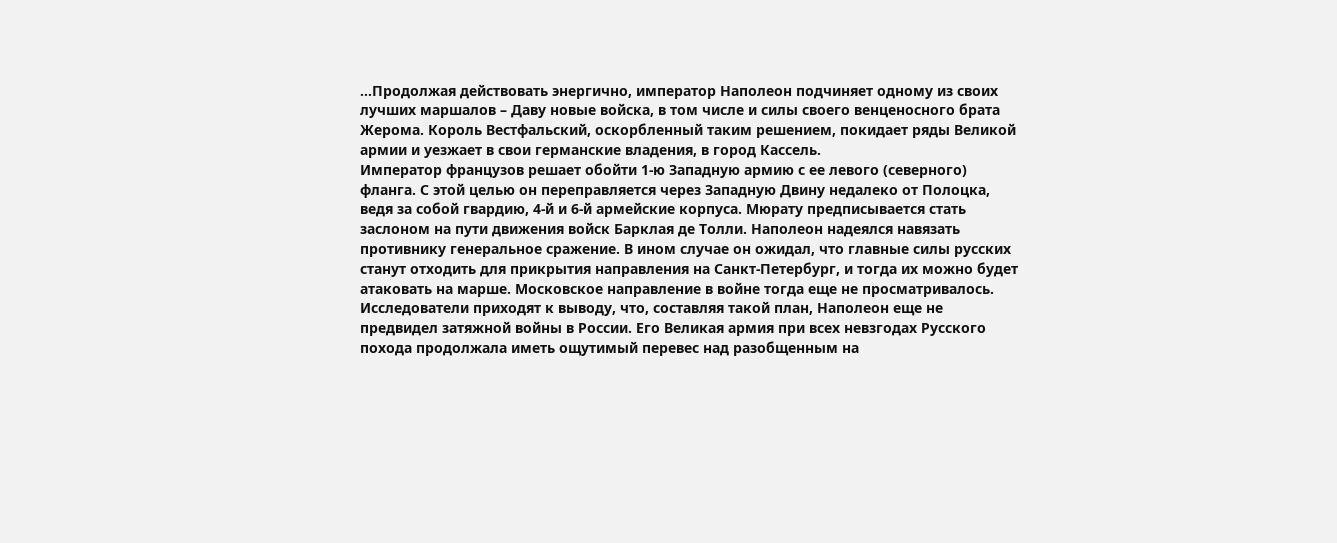…Продолжая действовать энергично, император Наполеон подчиняет одному из своих лучших маршалов – Даву новые войска, в том числе и силы своего венценосного брата Жерома. Король Вестфальский, оскорбленный таким решением, покидает ряды Великой армии и уезжает в свои германские владения, в город Кассель.
Император французов решает обойти 1‑ю Западную армию с ее левого (северного) фланга. С этой целью он переправляется через Западную Двину недалеко от Полоцка, ведя за собой гвардию, 4‑й и 6‑й армейские корпуса. Мюрату предписывается стать заслоном на пути движения войск Барклая де Толли. Наполеон надеялся навязать противнику генеральное сражение. В ином случае он ожидал, что главные силы русских станут отходить для прикрытия направления на Санкт-Петербург, и тогда их можно будет атаковать на марше. Московское направление в войне тогда еще не просматривалось.
Исследователи приходят к выводу, что, составляя такой план, Наполеон еще не предвидел затяжной войны в России. Его Великая армия при всех невзгодах Русского похода продолжала иметь ощутимый перевес над разобщенным на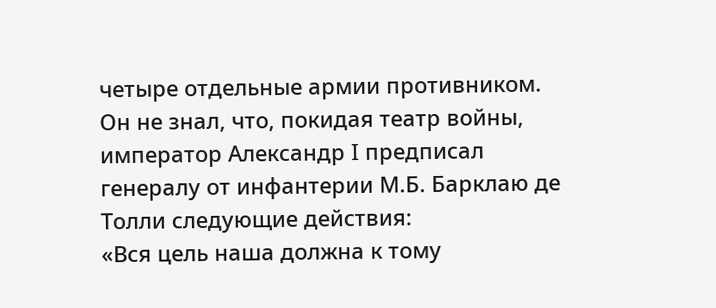четыре отдельные армии противником. Он не знал, что, покидая театр войны, император Александр I предписал генералу от инфантерии М.Б. Барклаю де Толли следующие действия:
«Вся цель наша должна к тому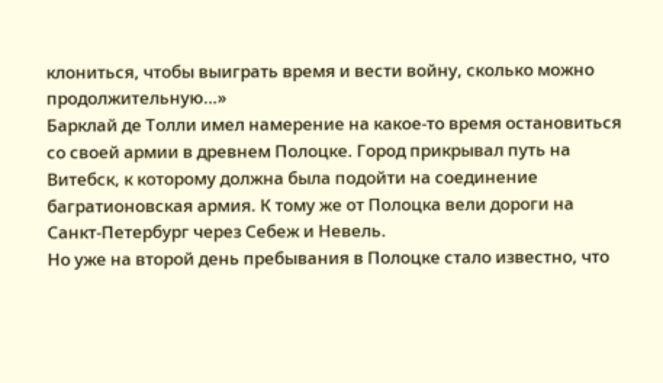клониться, чтобы выиграть время и вести войну, сколько можно продолжительную…»
Барклай де Толли имел намерение на какое-то время остановиться со своей армии в древнем Полоцке. Город прикрывал путь на Витебск, к которому должна была подойти на соединение багратионовская армия. К тому же от Полоцка вели дороги на Санкт-Петербург через Себеж и Невель.
Но уже на второй день пребывания в Полоцке стало известно, что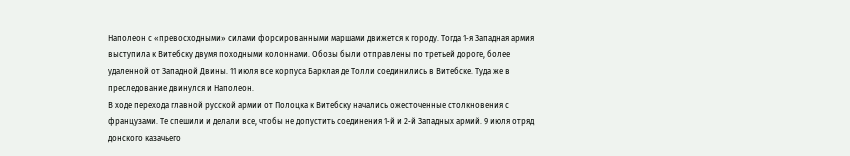Наполеон с «превосходными» силами форсированными маршами движется к городу. Тогда 1‑я Западная армия выступила к Витебску двумя походными колоннами. Обозы были отправлены по третьей дороге, более удаленной от Западной Двины. 11 июля все корпуса Барклая де Толли соединились в Витебске. Туда же в преследование двинулся и Наполеон.
В ходе перехода главной русской армии от Полоцка к Витебску начались ожесточенные столкновения с французами. Те спешили и делали все, чтобы не допустить соединения 1‑й и 2‑й Западных армий. 9 июля отряд донского казачьего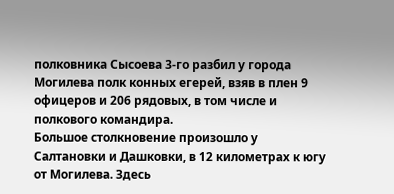полковника Сысоева 3‑го разбил у города Могилева полк конных егерей, взяв в плен 9 офицеров и 206 рядовых, в том числе и полкового командира.
Большое столкновение произошло у Салтановки и Дашковки, в 12 километрах к югу от Могилева. Здесь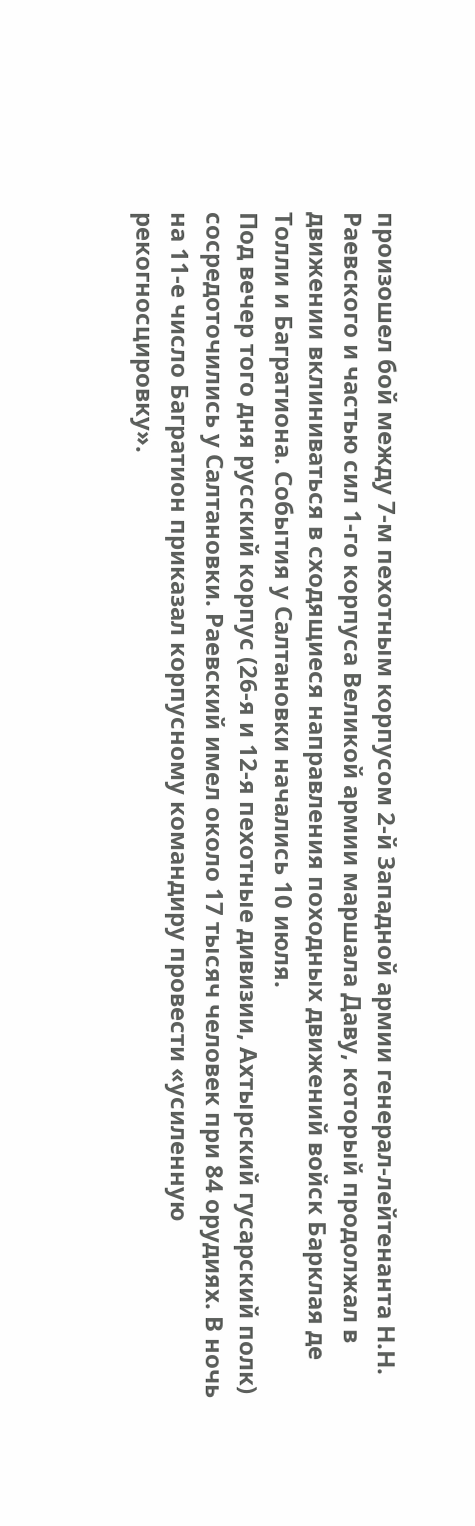произошел бой между 7‑м пехотным корпусом 2‑й Западной армии генерал-лейтенанта Н.Н. Раевского и частью сил 1‑го корпуса Великой армии маршала Даву, который продолжал в движении вклиниваться в сходящиеся направления походных движений войск Барклая де Толли и Багратиона. События у Салтановки начались 10 июля.
Под вечер того дня русский корпус (26‑я и 12‑я пехотные дивизии, Ахтырский гусарский полк) сосредоточились у Салтановки. Раевский имел около 17 тысяч человек при 84 орудиях. В ночь на 11‑е число Багратион приказал корпусному командиру провести «усиленную рекогносцировку».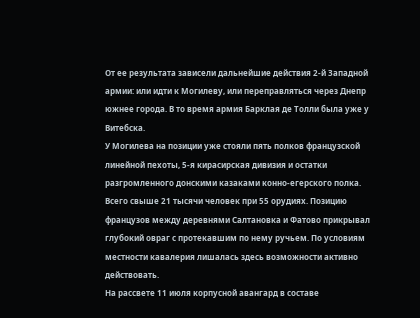От ее результата зависели дальнейшие действия 2‑й Западной армии: или идти к Могилеву, или переправляться через Днепр южнее города. В то время армия Барклая де Толли была уже у Витебска.
У Могилева на позиции уже стояли пять полков французской линейной пехоты, 5‑я кирасирская дивизия и остатки разгромленного донскими казаками конно-егерского полка. Всего свыше 21 тысячи человек при 55 орудиях. Позицию французов между деревнями Салтановка и Фатово прикрывал глубокий овраг с протекавшим по нему ручьем. По условиям местности кавалерия лишалась здесь возможности активно действовать.
На рассвете 11 июля корпусной авангард в составе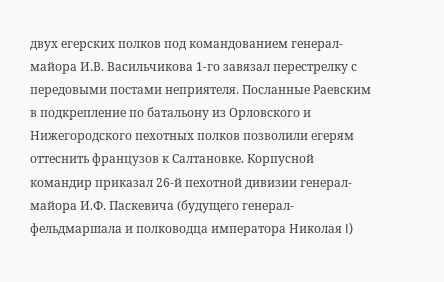двух егерских полков под командованием генерал-майора И.В. Васильчикова 1‑го завязал перестрелку с передовыми постами неприятеля. Посланные Раевским в подкрепление по батальону из Орловского и Нижегородского пехотных полков позволили егерям оттеснить французов к Салтановке. Корпусной командир приказал 26‑й пехотной дивизии генерал-майора И.Ф. Паскевича (будущего генерал-фельдмаршала и полководца императора Николая I)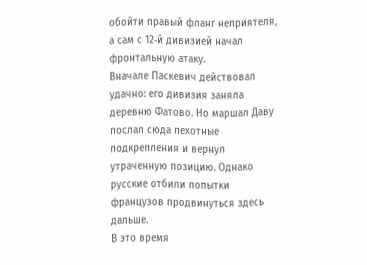обойти правый фланг неприятеля, а сам с 12‑й дивизией начал фронтальную атаку.
Вначале Паскевич действовал удачно: его дивизия заняла деревню Фатово. Но маршал Даву послал сюда пехотные подкрепления и вернул утраченную позицию. Однако русские отбили попытки французов продвинуться здесь дальше.
В это время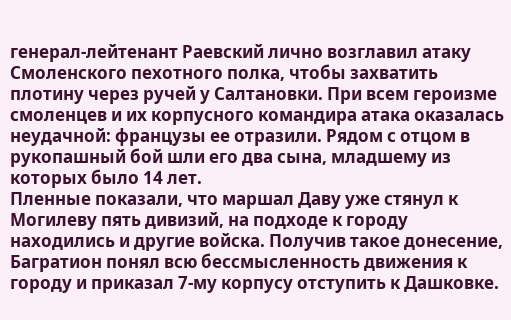генерал-лейтенант Раевский лично возглавил атаку Смоленского пехотного полка, чтобы захватить плотину через ручей у Салтановки. При всем героизме смоленцев и их корпусного командира атака оказалась неудачной: французы ее отразили. Рядом с отцом в рукопашный бой шли его два сына, младшему из которых было 14 лет.
Пленные показали, что маршал Даву уже стянул к Могилеву пять дивизий, на подходе к городу находились и другие войска. Получив такое донесение, Багратион понял всю бессмысленность движения к городу и приказал 7‑му корпусу отступить к Дашковке.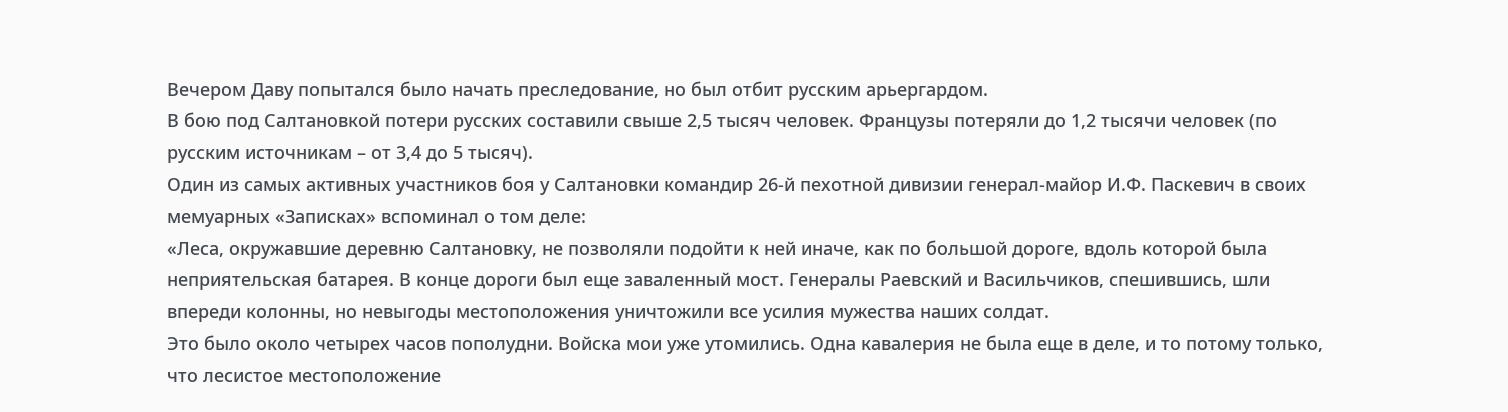Вечером Даву попытался было начать преследование, но был отбит русским арьергардом.
В бою под Салтановкой потери русских составили свыше 2,5 тысяч человек. Французы потеряли до 1,2 тысячи человек (по русским источникам – от 3,4 до 5 тысяч).
Один из самых активных участников боя у Салтановки командир 26‑й пехотной дивизии генерал-майор И.Ф. Паскевич в своих мемуарных «Записках» вспоминал о том деле:
«Леса, окружавшие деревню Салтановку, не позволяли подойти к ней иначе, как по большой дороге, вдоль которой была неприятельская батарея. В конце дороги был еще заваленный мост. Генералы Раевский и Васильчиков, спешившись, шли впереди колонны, но невыгоды местоположения уничтожили все усилия мужества наших солдат.
Это было около четырех часов пополудни. Войска мои уже утомились. Одна кавалерия не была еще в деле, и то потому только, что лесистое местоположение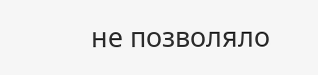не позволяло